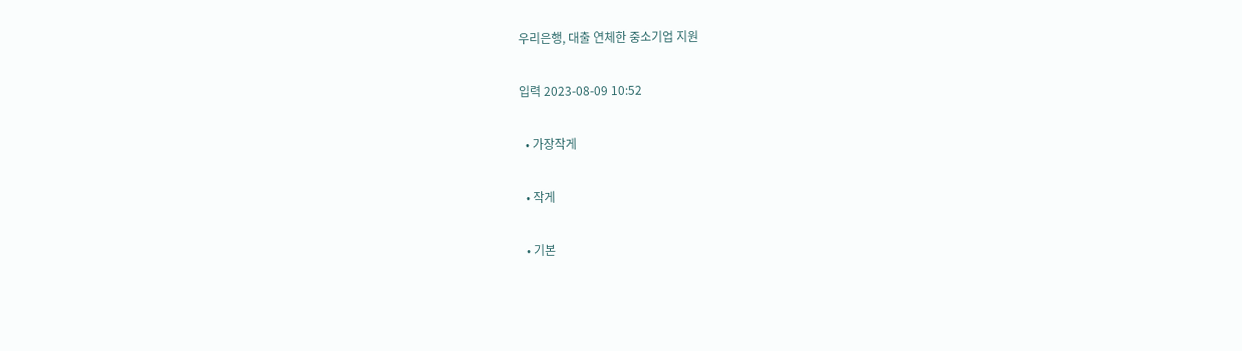우리은행, 대출 연체한 중소기업 지원

입력 2023-08-09 10:52

  • 가장작게

  • 작게

  • 기본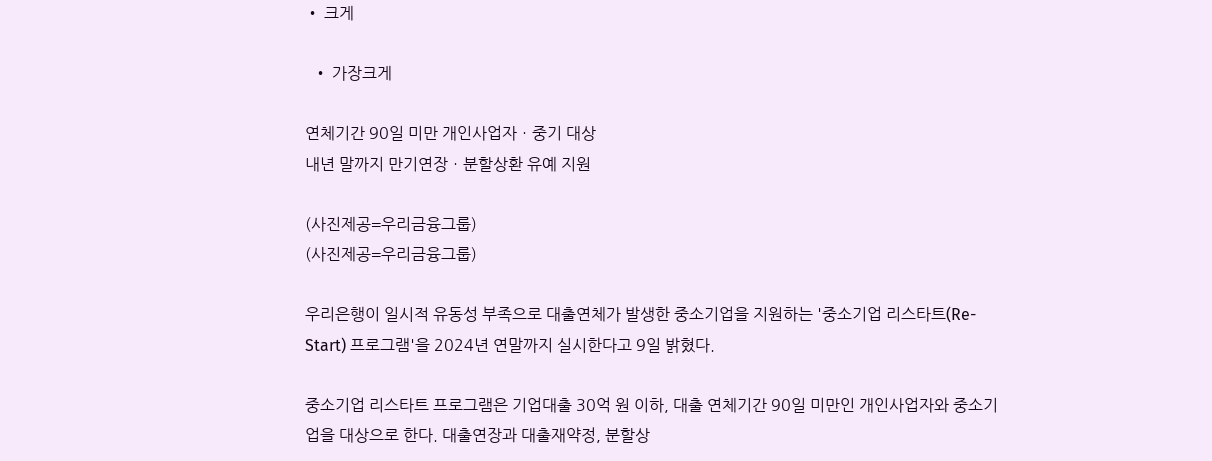• 크게

  • 가장크게

연체기간 90일 미만 개인사업자ㆍ중기 대상
내년 말까지 만기연장ㆍ분할상환 유예 지원

(사진제공=우리금융그룹)
(사진제공=우리금융그룹)

우리은행이 일시적 유동성 부족으로 대출연체가 발생한 중소기업을 지원하는 '중소기업 리스타트(Re-Start) 프로그램'을 2024년 연말까지 실시한다고 9일 밝혔다.

중소기업 리스타트 프로그램은 기업대출 30억 원 이하, 대출 연체기간 90일 미만인 개인사업자와 중소기업을 대상으로 한다. 대출연장과 대출재약정, 분할상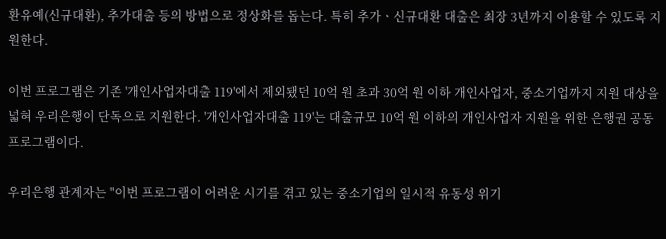환유예(신규대환), 추가대출 등의 방법으로 정상화를 돕는다. 특히 추가ㆍ신규대환 대출은 최장 3년까지 이용할 수 있도록 지원한다.

이번 프로그램은 기존 '개인사업자대출 119'에서 제외됐던 10억 원 초과 30억 원 이하 개인사업자, 중소기업까지 지원 대상을 넓혀 우리은행이 단독으로 지원한다. '개인사업자대출 119'는 대출규모 10억 원 이하의 개인사업자 지원을 위한 은행권 공동 프로그램이다.

우리은행 관계자는 "이번 프로그램이 어려운 시기를 겪고 있는 중소기업의 일시적 유동성 위기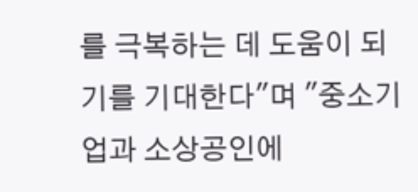를 극복하는 데 도움이 되기를 기대한다"며 "중소기업과 소상공인에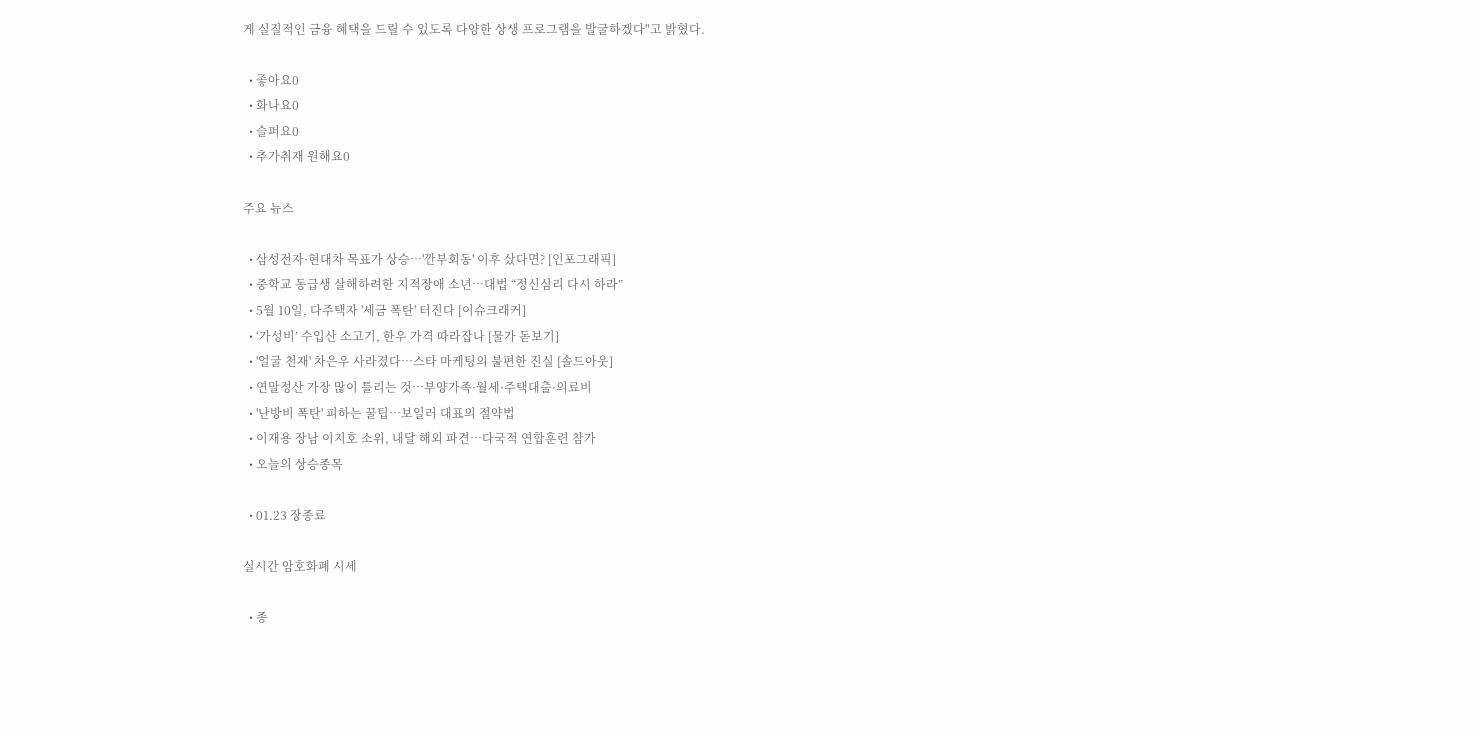게 실질적인 금융 혜택을 드릴 수 있도록 다양한 상생 프로그램을 발굴하겠다"고 밝혔다.

  • 좋아요0
  • 화나요0
  • 슬퍼요0
  • 추가취재 원해요0

주요 뉴스

  • 삼성전자·현대차 목표가 상승…'깐부회동' 이후 샀다면? [인포그래픽]
  • 중학교 동급생 살해하려한 지적장애 소년…대법 “정신심리 다시 하라”
  • 5월 10일, 다주택자 '세금 폭탄' 터진다 [이슈크래커]
  • ‘가성비’ 수입산 소고기, 한우 가격 따라잡나 [물가 돋보기]
  • '얼굴 천재' 차은우 사라졌다⋯스타 마케팅의 불편한 진실 [솔드아웃]
  • 연말정산 가장 많이 틀리는 것⋯부양가족·월세·주택대출·의료비
  • '난방비 폭탄' 피하는 꿀팁…보일러 대표의 절약법
  • 이재용 장남 이지호 소위, 내달 해외 파견…다국적 연합훈련 참가
  • 오늘의 상승종목

  • 01.23 장종료

실시간 암호화폐 시세

  • 종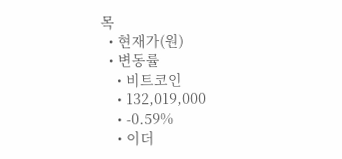목
  • 현재가(원)
  • 변동률
    • 비트코인
    • 132,019,000
    • -0.59%
    • 이더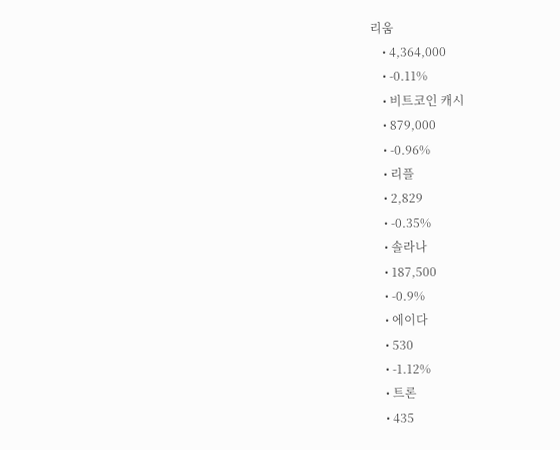리움
    • 4,364,000
    • -0.11%
    • 비트코인 캐시
    • 879,000
    • -0.96%
    • 리플
    • 2,829
    • -0.35%
    • 솔라나
    • 187,500
    • -0.9%
    • 에이다
    • 530
    • -1.12%
    • 트론
    • 435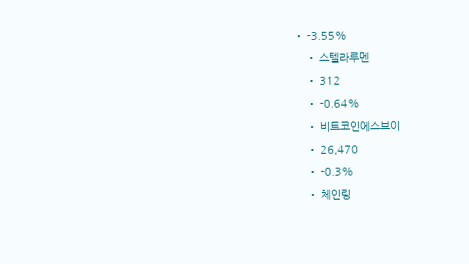• -3.55%
    • 스텔라루멘
    • 312
    • -0.64%
    • 비트코인에스브이
    • 26,470
    • -0.3%
    • 체인링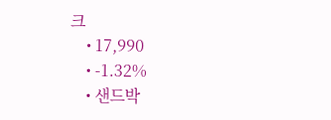크
    • 17,990
    • -1.32%
    • 샌드박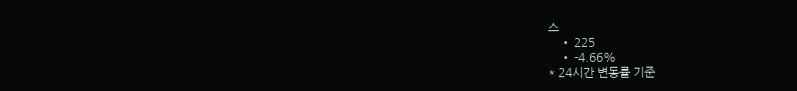스
    • 225
    • -4.66%
* 24시간 변동률 기준